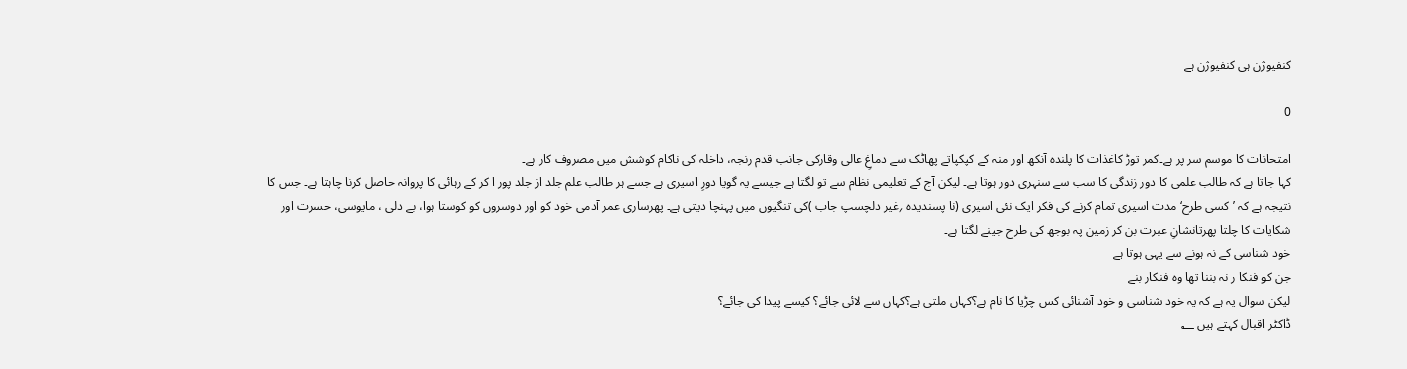کنفیوژن ہی کنفیوژن ہے

0

امتحانات کا موسم سر پر ہے۔کمر توڑ کاغذات کا پلندہ آنکھ اور منہ کے کپکپاتے پھاٹک سے دماغِ عالی وقارکی جانب قدم رنجہ، داخلہ کی ناکام کوشش میں مصروف کار ہے۔
کہا جاتا ہے کہ طالب علمی کا دور زندگی کا سب سے سنہری دور ہوتا ہے۔ لیکن آج کے تعلیمی نظام سے تو لگتا ہے جیسے یہ گویا دورِ اسیری ہے جسے ہر طالب علم جلد از جلد پور ا کر کے رہائی کا پروانہ حاصل کرنا چاہتا ہے۔ جس کا نتیجہ ہے کہ ’کسی طرح‘ مدت اسیری تمام کرنے کی فکر ایک نئی اسیری (نا پسندیدہ ؍غیر دلچسپ جاب )کی تنگیوں میں پہنچا دیتی ہے۔ پھرساری عمر آدمی خود کو اور دوسروں کو کوستا ہوا، بے دلی ، مایوسی، حسرت اور شکایات کا چلتا پھرتانشانِ عبرت بن کر زمین پہ بوجھ کی طرح جینے لگتا ہے۔
خود شناسی کے نہ ہونے سے یہی ہوتا ہے
جن کو فنکا ر نہ بننا تھا وہ فنکار بنے
لیکن سوال یہ ہے کہ یہ خود شناسی و خود آشنائی کس چڑیا کا نام ہے؟کہاں ملتی ہے؟کہاں سے لائی جائے؟ کیسے پیدا کی جائے؟
ڈاکٹر اقبال کہتے ہیں ؂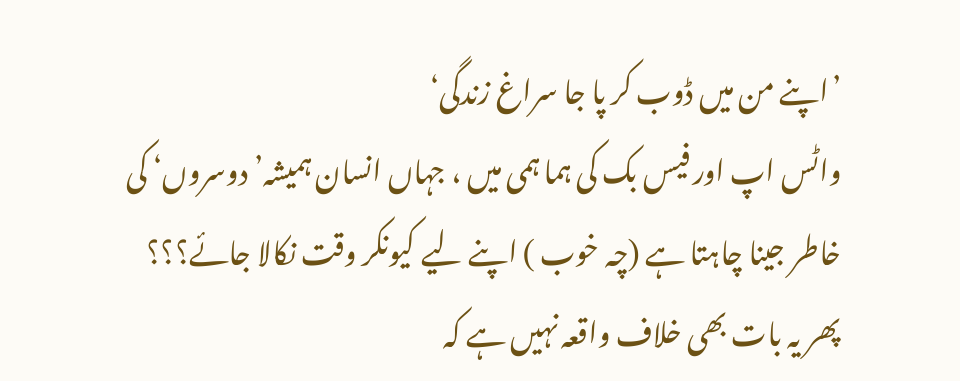’اپنے من میں ڈوب کر پا جا سراغ زندگی‘
واٹس اپ اور فیس بک کی ہما ہمی میں ، جہاں انسان ہمیشہ’دوسروں‘ کی خاطر جینا چاہتا ہے (چہ خوب ) اپنے لیے کیونکر وقت نکالا جائے؟؟؟
پھر یہ بات بھی خلاف واقعہ نہیں ہے کہ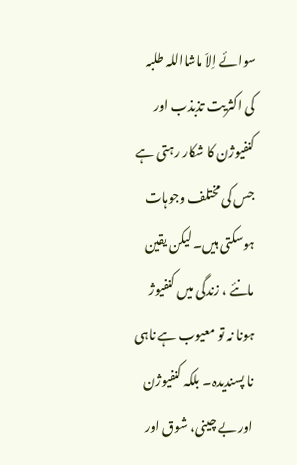سوائے اِلاّ ماشااللہ طلبہ کی اکثریت تذبذب اور کنفیوژن کا شکار رہتی ہے جس کی مختلف وجوہات ہوسکتی ہیں۔ لیکن یقین مانئے ، زندگی میں کنفیوژ ہونا نہ تو معیوب ہے ناہی نا پسندیدہ۔ بلکہ کنفیوژن اور بے چینی، شوق اور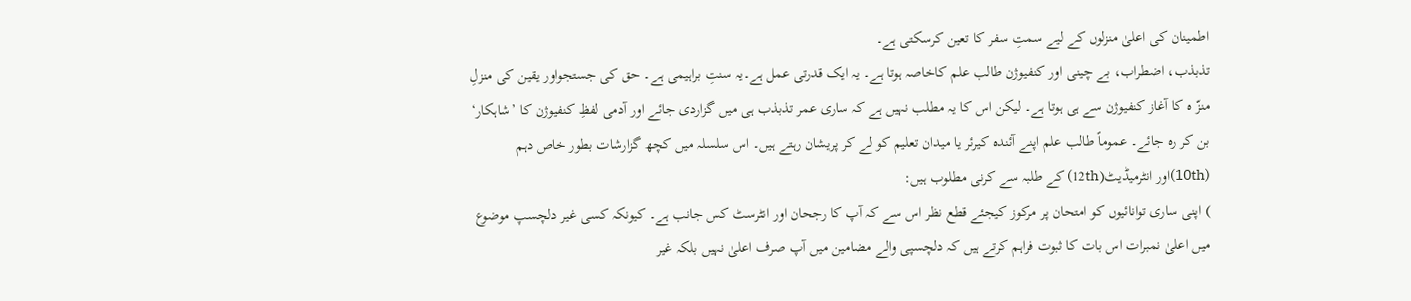اطمینان کی اعلیٰ منزلوں کے لیے سمتِ سفر کا تعین کرسکتی ہے۔
تذبذب، اضطراب، بے چینی اور کنفیوژن طالب علم کاخاصہ ہوتا ہے۔ یہ ایک قدرتی عمل ہے۔یہ سنتِ براہیمی ہے۔ حق کی جستجواور یقین کی منزلِ منزّ ہ کا آغاز کنفیوژن سے ہی ہوتا ہے۔ لیکن اس کا یہ مطلب نہیں ہے کہ ساری عمر تذبذب ہی میں گزاردی جائے اور آدمی لفظِ کنفیوژن کا ’شاہکار‘ بن کر رہ جائے۔ عموماً طالب علم اپنے آئندہ کیرئر یا میدان تعلیم کو لے کر پریشان رہتے ہیں۔ اس سلسلہ میں کچھ گزارشات بطور خاص دہم (10th)اور انٹرمیڈیٹ(12th) کے طلبہ سے کرنی مطلوب ہیں:
) اپنی ساری توانائیوں کو امتحان پر مرکوز کیجئے قطع نظر اس سے کہ آپ کا رجحان اور انٹرسٹ کس جانب ہے۔ کیونکہ کسی غیر دلچسپ موضوع میں اعلیٰ نمبرات اس بات کا ثبوت فراہم کرتے ہیں کہ دلچسپی والے مضامین میں آپ صرف اعلیٰ نہیں بلکہ غیر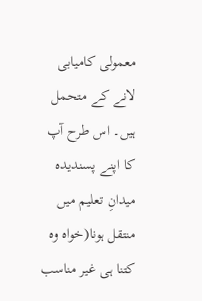معمولی کامیابی لانے کے متحمل ہیں۔ اس طرح آپ کا اپنے پسندیدہ میدانِ تعلیم میں منتقل ہونا(خواہ وہ کتنا ہی غیر مناسب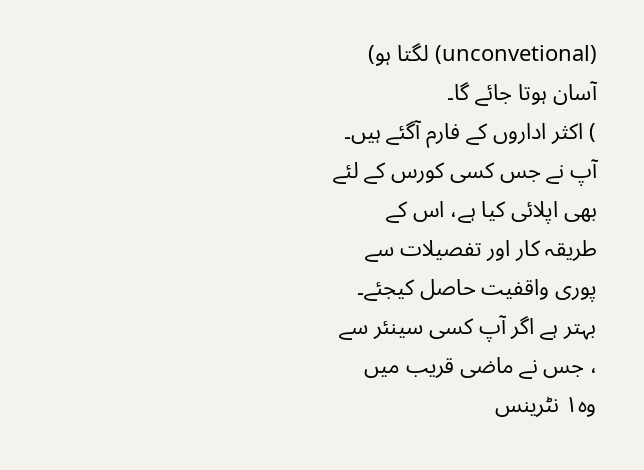(unconvetional) لگتا ہو) آسان ہوتا جائے گا۔
) اکثر اداروں کے فارم آگئے ہیں۔ آپ نے جس کسی کورس کے لئے بھی اپلائی کیا ہے، اس کے طریقہ کار اور تفصیلات سے پوری واقفیت حاصل کیجئے۔ بہتر ہے اگر آپ کسی سینئر سے ، جس نے ماضی قریب میں وہ۱ نٹرینس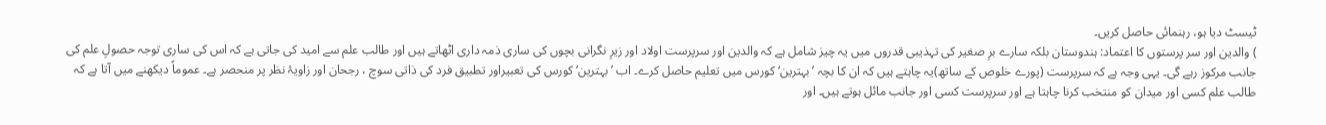ٹیسٹ دیا ہو، رہنمائی حاصل کریں۔
) والدین اور سر پرستوں کا اعتماد: ہندوستان بلکہ سارے برِ صغیر کی تہذیبی قدروں میں یہ چیز شامل ہے کہ والدین اور سرپرست اولاد اور زیرِ نگرانی بچوں کی ساری ذمہ داری اٹھاتے ہیں اور طالب علم سے امید کی جاتی ہے کہ اس کی ساری توجہ حصولِ علم کی جانب مرکوز رہے گی۔ یہی وجہ ہے کہ سرپرست (پورے خلوص کے ساتھ)یہ چاہتے ہیں کہ ان کا بچہ ’بہترین‘ کورس میں تعلیم حاصل کرے۔ اب ’بہترین‘ کورس کی تعبیراور تطبیق فرد کی ذاتی سوچ ، رجحان اور زاویۂ نظر پر منحصر ہے۔ عموماً دیکھنے میں آتا ہے کہ طالب علم کسی اور میدان کو منتخب کرنا چاہتا ہے اور سرپرست کسی اور جانب مائل ہوتے ہیں۔ اور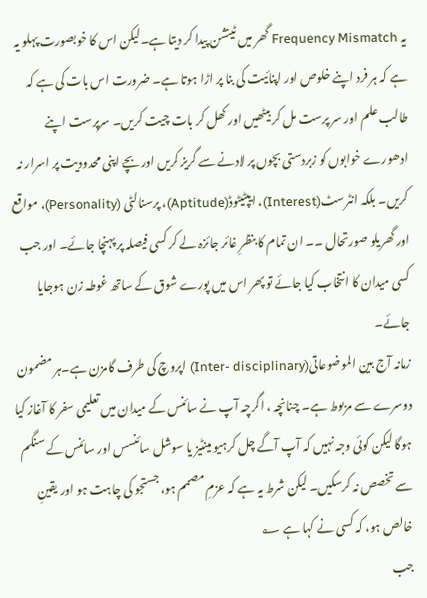یہ Frequency Mismatch گھر میں ٹینشن پیدا کر دیتا ہے۔لیکن اس کا خوبصورت پہلو یہ ہے کہ ہر فرد اپنے خلوص اور اپنائیت کی بنا پر اڑا ہوتا ہے۔ ضرورت اس بات کی ہے کہ طالب علم اور سر پرست مل کر بیٹھیں اور کھل کر بات چیت کریں۔ سرپرست اپنے ادھورے خوابوں کو زبردستی بچوں پر لادنے سے گریز کریں اور بچے اپنی محدودیت پر اسرار نہ کریں۔ بلکہ انٹرسٹ(Interest)، ایپٹیٹوڈ(Aptitude)، پرسنالٹی (Personality)، مواقع اور گھریلو صورتحال ۔۔ ان تمام کا بنظرِ غائر جائزہ لے کر کسی فیصلہ پر پہنچا جائے۔ اور جب کسی میدان کا انتخاب کیا جائے تو پھر اس میں پورے شوق کے ساتھ غوطہ زن ہوجایا جائے۔
زمانہ آج بین الموضوعاتی(Inter- disciplinary) اپروچ کی طرف گامزن ہے۔ہر مضمون دوسرے سے مربوط ہے۔ چنانچہ ، اگرچہ آپ نے سائنس کے میدان میں تعلیمی سفر کا آغاز کیا ہوگا لیکن کوئی وجہ نہیں کہ آپ آگے چل کرہیو مینٹیز یا سوشل سائنسس اور سائنس کے سنگم سے تخصص نہ کرسکیں۔ لیکن شرط یہ ہے کہ عزمِ مصمم ہو، جستجو کی چاہت ہو اور یقینِ خالص ہو، کہ کسی نے کہا ہے ؂
جب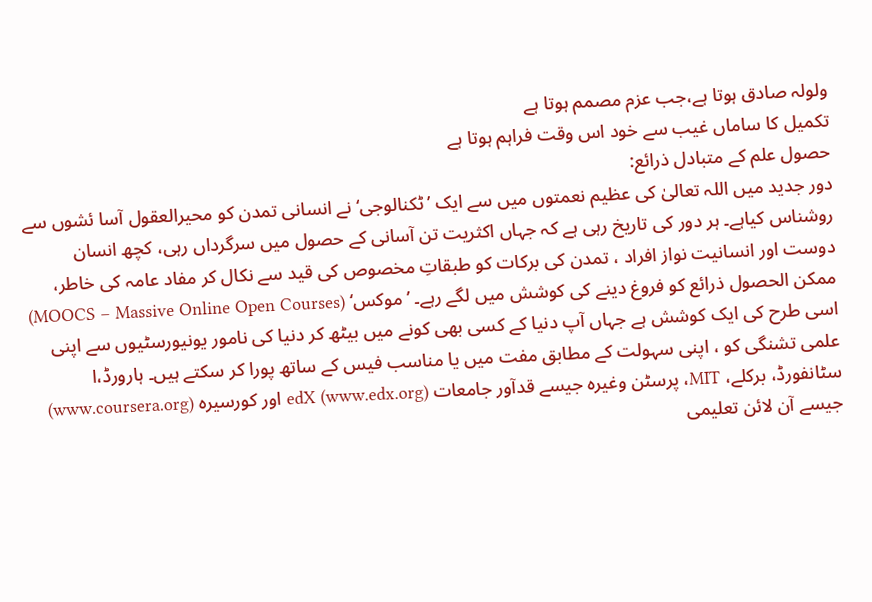ولولہ صادق ہوتا ہے،جب عزم مصمم ہوتا ہے
تکمیل کا ساماں غیب سے خود اس وقت فراہم ہوتا ہے
حصول علم کے متبادل ذرائع:
دور جدید میں اللہ تعالیٰ کی عظیم نعمتوں میں سے ایک ’ٹکنالوجی‘ نے انسانی تمدن کو محیرالعقول آسا ئشوں سے روشناس کیاہے۔ ہر دور کی تاریخ رہی ہے کہ جہاں اکثریت تن آسانی کے حصول میں سرگرداں رہی، کچھ انسان دوست اور انسانیت نواز افراد ، تمدن کی برکات کو طبقاتِ مخصوص کی قید سے نکال کر مفاد عامہ کی خاطر، ممکن الحصول ذرائع کو فروغ دینے کی کوشش میں لگے رہے۔ ’موکس‘ (MOOCS – Massive Online Open Courses) اسی طرح کی ایک کوشش ہے جہاں آپ دنیا کے کسی بھی کونے میں بیٹھ کر دنیا کی نامور یونیورسٹیوں سے اپنی علمی تشنگی کو ، اپنی سہولت کے مطابق مفت میں یا مناسب فیس کے ساتھ پورا کر سکتے ہیں۔ ہارورڈ،ا سٹانفورڈ، برکلے، MIT، پرسٹن وغیرہ جیسے قدآور جامعات (www.edx.org) edX اور کورسیرہ (www.coursera.org) جیسے آن لائن تعلیمی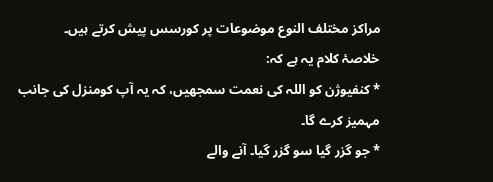مراکز مختلف النوع موضوعات پر کورسس پیش کرتے ہیں۔
خلاصۂ کلام یہ ہے کہ:
* کنفیوژن کو اللہ کی نعمت سمجھیں، کہ یہ آپ کومنزل کی جانب مہمیز کرے گا۔
* جو گزر گیا سو گزر گیا۔ آنے والے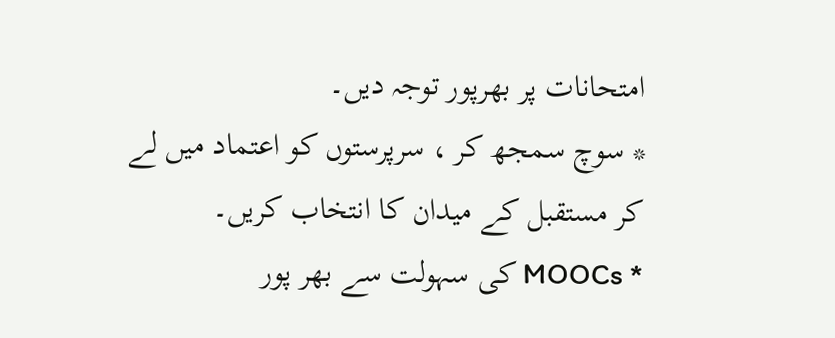امتحانات پر بھرپور توجہ دیں۔
* سوچ سمجھ کر ، سرپرستوں کو اعتماد میں لے کر مستقبل کے میدان کا انتخاب کریں۔
* MOOCs کی سہولت سے بھر پور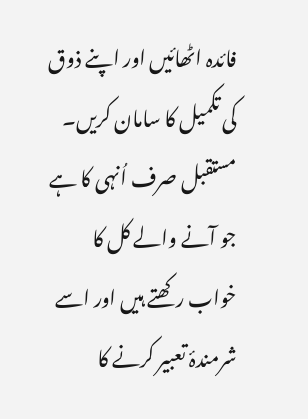فائدہ اٹھائیں اور اپنے ذوق کی تکمیل کا سامان کریں۔
مستقبل صرف اُنہی کا ہے جو آنے والے کل کا خواب رکھتے ہیں اور اسے شرمندۂ تعبیر کرنے کا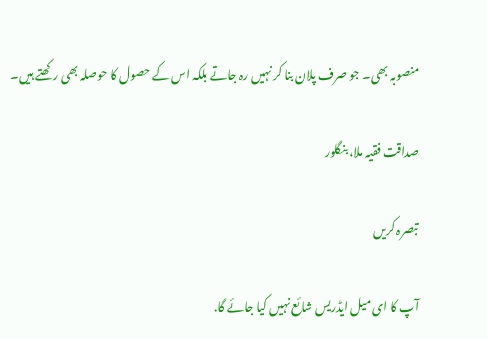منصوبہ بھی۔ جو صرف پلان بنا کر نہیں رہ جاتے بلکہ اس کے حصول کا حوصلہ بھی رکھتے ہیں۔

صداقت فقیہ ملا، بنگلور

تبصرہ کریں

آپ کا ای میل ایڈریس شائع نہیں کیا جائے گا.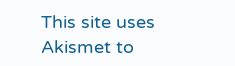This site uses Akismet to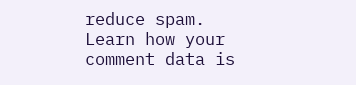reduce spam. Learn how your comment data is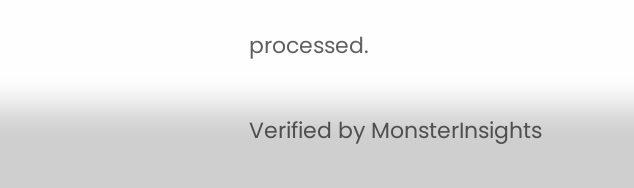processed.

Verified by MonsterInsights